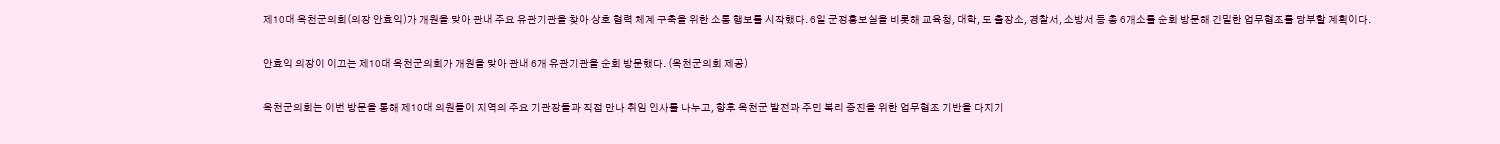제10대 옥천군의회(의장 안효익)가 개원을 맞아 관내 주요 유관기관을 찾아 상호 협력 체계 구축을 위한 소통 행보를 시작했다. 6일 군정홍보실을 비롯해 교육청, 대학, 도 출장소, 경찰서, 소방서 등 총 6개소를 순회 방문해 긴밀한 업무협조를 당부할 계획이다.

안효익 의장이 이끄는 제10대 옥천군의회가 개원을 맞아 관내 6개 유관기관을 순회 방문했다. (옥천군의회 제공)

옥천군의회는 이번 방문을 통해 제10대 의원들이 지역의 주요 기관장들과 직접 만나 취임 인사를 나누고, 향후 옥천군 발전과 주민 복리 증진을 위한 업무협조 기반을 다지기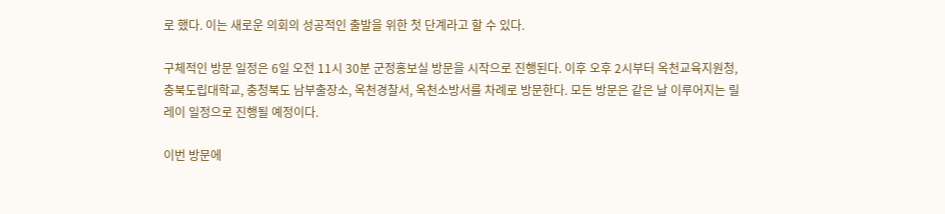로 했다. 이는 새로운 의회의 성공적인 출발을 위한 첫 단계라고 할 수 있다.

구체적인 방문 일정은 6일 오전 11시 30분 군정홍보실 방문을 시작으로 진행된다. 이후 오후 2시부터 옥천교육지원청, 충북도립대학교, 충청북도 남부출장소, 옥천경찰서, 옥천소방서를 차례로 방문한다. 모든 방문은 같은 날 이루어지는 릴레이 일정으로 진행될 예정이다.

이번 방문에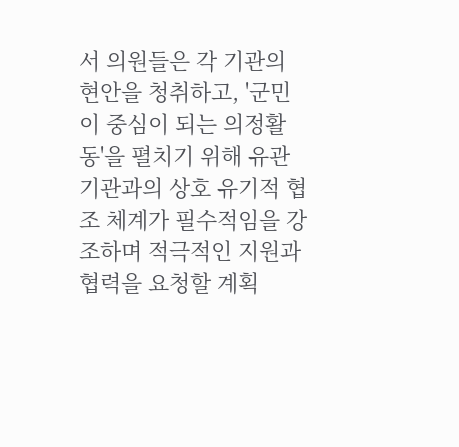서 의원들은 각 기관의 현안을 청취하고, '군민이 중심이 되는 의정활동'을 펼치기 위해 유관기관과의 상호 유기적 협조 체계가 필수적임을 강조하며 적극적인 지원과 협력을 요청할 계획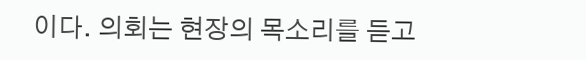이다. 의회는 현장의 목소리를 듣고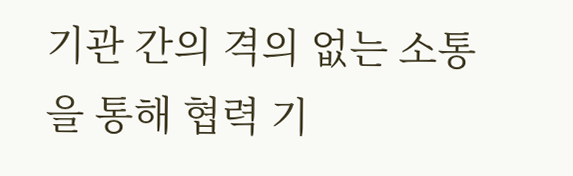기관 간의 격의 없는 소통을 통해 협력 기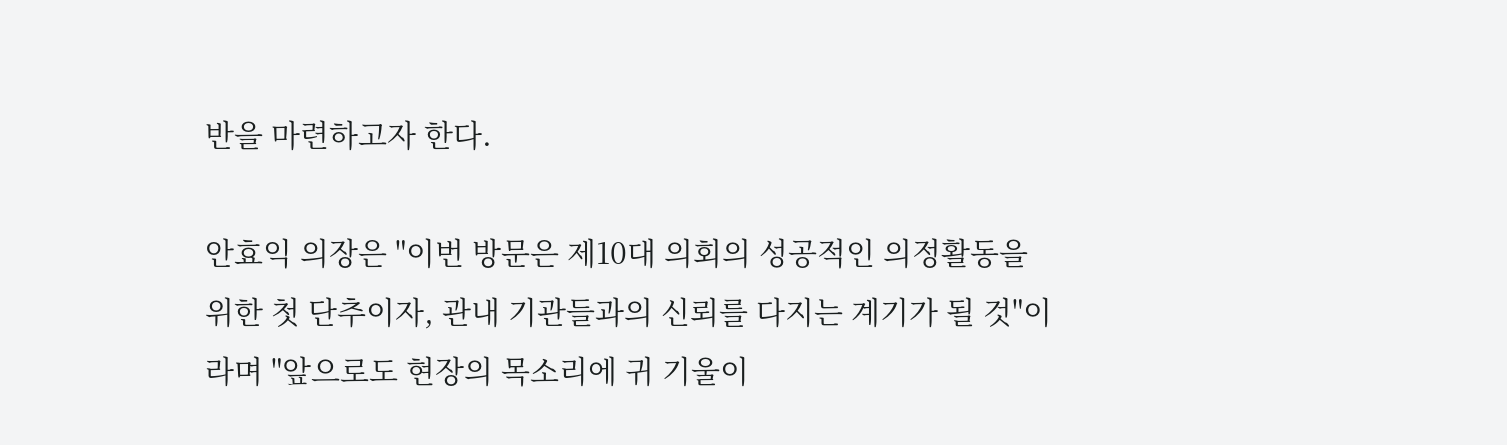반을 마련하고자 한다.

안효익 의장은 "이번 방문은 제10대 의회의 성공적인 의정활동을 위한 첫 단추이자, 관내 기관들과의 신뢰를 다지는 계기가 될 것"이라며 "앞으로도 현장의 목소리에 귀 기울이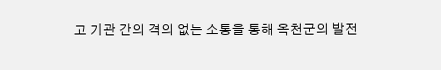고 기관 간의 격의 없는 소통을 통해 옥천군의 발전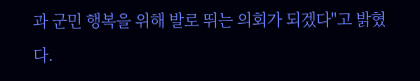과 군민 행복을 위해 발로 뛰는 의회가 되겠다"고 밝혔다.